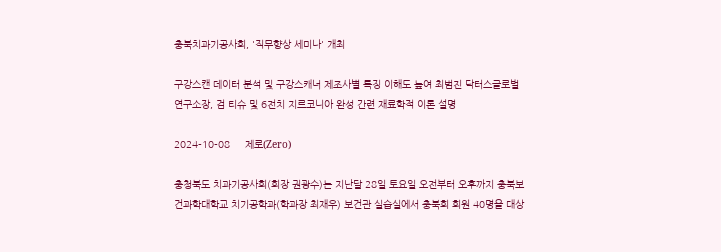충북치과기공사회, '직무향상 세미나' 개최

구강스캔 데이터 분석 및 구강스캐너 제조사별 특징 이해도 높여 최범진 닥터스글로벌 연구소장, 검 티슈 및 6전치 지르코니아 완성 간련 재료학적 이론 설명

2024-10-08     제로(Zero)

충청북도 치과기공사회(회장 권광수)는 지난달 28일 토요일 오전부터 오후까지 충북보건과학대학교 치기공학과(학과장 최재우) 보건관 실습실에서 충북회 회원 40명을 대상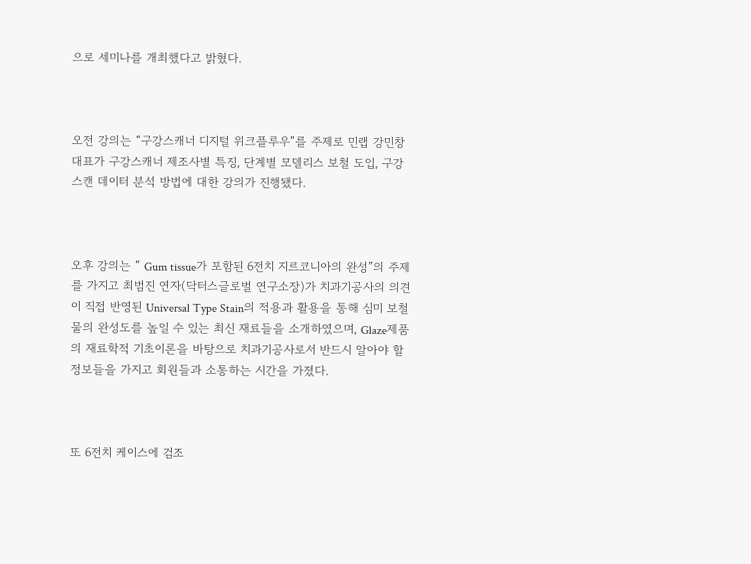으로 세미나를 개최했다고 밝혔다.



오전 강의는 “구강스캐너 디지털 위크플루우”를 주제로 민랩 강민창 대표가 구강스캐너 제조사별 특징, 단계별 모델리스 보철 도입, 구강스캔 데이터 분석 방법에 대한 강의가 진행됐다.



오후 강의는 “ Gum tissue가 포함된 6전치 지르코니아의 완성”의 주제를 가지고 최범진 연자(닥터스글로벌 연구소장)가 치과기공사의 의견이 직접 반영된 Universal Type Stain의 적용과 활용을 통해 심미 보철물의 완성도를 높일 수 있는 최신 재료들을 소개하였으며, Glaze제품의 재료학적 기초이론을 바탕으로 치과기공사로서 반드시 알아야 할 정보들을 가지고 회원들과 소통하는 시간을 가졌다.



또 6전치 케이스에 검조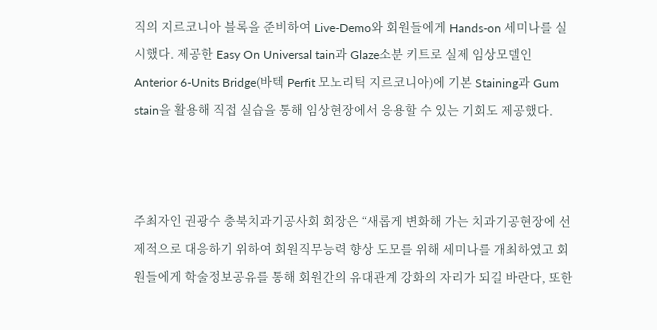직의 지르코니아 블록을 준비하여 Live-Demo와 회원들에게 Hands-on 세미나를 실시했다. 제공한 Easy On Universal tain과 Glaze소분 키트로 실제 임상모델인 Anterior 6-Units Bridge(바텍 Perfit 모노리틱 지르코니아)에 기본 Staining과 Gum stain을 활용해 직접 실습을 통해 임상현장에서 응용할 수 있는 기회도 제공했다.



주최자인 권광수 충북치과기공사회 회장은 “새롭게 변화해 가는 치과기공현장에 선제적으로 대응하기 위하여 회원직무능력 향상 도모를 위해 세미나를 개최하였고 회원들에게 학술정보공유를 통해 회원간의 유대관계 강화의 자리가 되길 바란다, 또한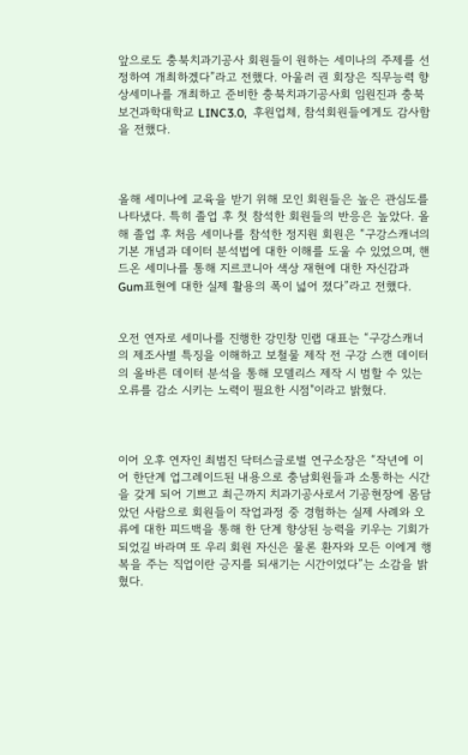앞으로도 충북치과기공사 회원들이 원하는 세미나의 주제를 선정하여 개최하겠다”라고 전했다. 아울러 권 회장은 직무능력 향상세미나를 개최하고 준비한 충북치과기공사회 임원진과 충북보건과학대학교 LINC3.0,  후원업체, 참석회원들에게도 감사함을 전했다.



올해 세미나에 교육을 받기 위해 모인 회원들은 높은 관심도를 나타냈다. 특히 졸업 후 첫 참석한 회원들의 반응은 높았다. 올해 졸업 후 처음 세미나를 참석한 정지원 회원은 “구강스캐너의 기본 개념과 데이터 분석법에 대한 이해를 도울 수 있었으며, 핸드온 세미나를 통해 지르코니아 색상 재현에 대한 자신감과 Gum표현에 대한 실제 활용의 폭이 넓어 졌다”라고 전했다.


오전 연자로 세미나를 진행한 강민창 민랩 대표는 “구강스캐너의 제조사별 특징을 이해하고 보철물 제작 전 구강 스캔 데이터의 올바른 데이터 분석을 통해 모델리스 제작 시 범할 수 있는 오류를 감소 시키는 노력이 필요한 시점"이라고 밝혔다.



이어 오후 연자인 최범진 닥터스글로벌 연구소장은 “작년에 이어 한단계 업그레이드된 내용으로 충남회원들과 소통하는 시간을 갖게 되어 기쁘고 최근까지 치과기공사로서 기공현장에 몸담았던 사람으로 회원들이 작업과정 중 경험하는 실제 사례와 오류에 대한 피드백을 통해 한 단계 향상된 능력을 키우는 기회가 되었길 바라며 또 우리 회원 자신은 물론 환자와 모든 이에게 행복을 주는 직업이란 긍지를 되새기는 시간이었다”는 소감을 밝혔다.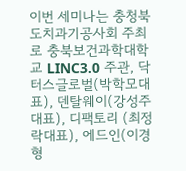이번 세미나는 충청북도치과기공사회 주최로 충북보건과학대학교 LINC3.0 주관, 닥터스글로벌(박학모대표), 덴탈웨이(강성주대표), 디팩토리 (최정락대표), 에드인(이경형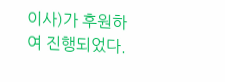이사)가 후원하여 진행되었다.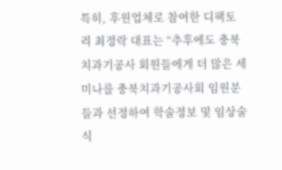특히, 후원업체로 참여한 디팩토리 최정락 대표는 “추후에도 충북치과기공사 회원들에게 더 많은 세미나를 충북치과기공사회 임원분들과 선정하여 학술정보 및 임상술식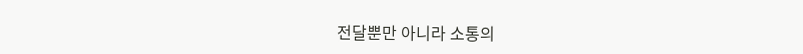전달뿐만 아니라 소통의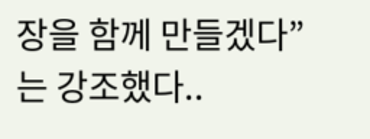장을 함께 만들겠다”는 강조했다..